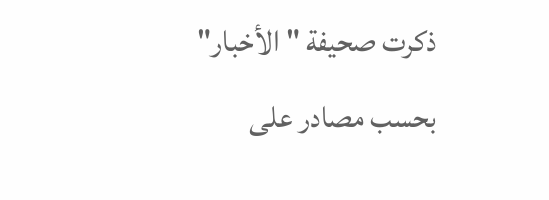ذكرت صحيفة "الأخبار" بحسب مصادر على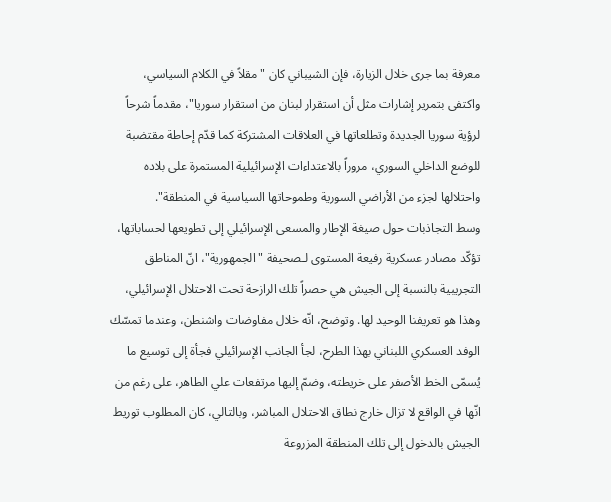معرفة بما جرى خلال الزيارة، فإن الشيباني كان "مقلاً في الكلام السياسي، واكتفى بتمرير إشارات مثل أن استقرار لبنان من استقرار سوريا"، مقدماً شرحاً لرؤية سوريا الجديدة وتطلعاتها في العلاقات المشتركة كما قدّم إحاطة مقتضبة للوضع الداخلي السوري، مروراً بالاعتداءات الإسرائيلية المستمرة على بلاده واحتلالها لجزء من الأراضي السورية وطموحاتها السياسية في المنطقة".
وسط التجاذبات حول صيغة الإطار والمسعى الإسرائيلي إلى تطويعها لحساباتها، تؤكّد مصادر عسكرية رفيعة المستوى لـصحيفة "الجمهورية"، انّ المناطق التجريبية بالنسبة إلى الجيش هي حصراً تلك الرازحة تحت الاحتلال الإسرائيلي، وهذا هو تعريفنا الوحيد لها. وتوضح، انّه خلال مفاوضات واشنطن، وعندما تمسّك الوفد العسكري اللبناني بهذا الطرح، لجأ الجانب الإسرائيلي فجأة إلى توسيع ما يُسمّى الخط الأصفر على خريطته، وضمّ إليها مرتفعات علي الطاهر، على رغم من انّها في الواقع لا تزال خارج نطاق الاحتلال المباشر، وبالتالي، كان المطلوب توريط الجيش بالدخول إلى تلك المنطقة المزروعة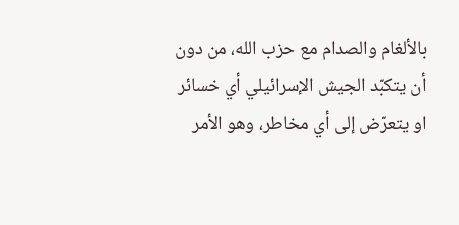بالألغام والصدام مع حزب الله، من دون أن يتكبّد الجيش الإسرائيلي أي خسائر او يتعرّض إلى أي مخاطر، وهو الأمر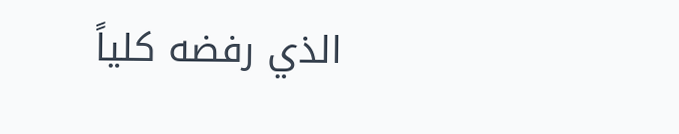الذي رفضه كلياً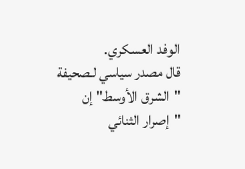الوفد العسكري.
قال مصدر سياسي لـصحيفة "الشرق الأوسط" إن "إصرار الثنائي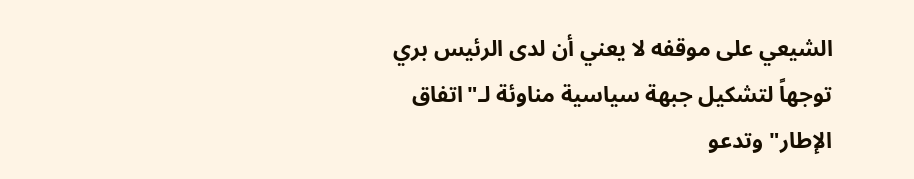الشيعي على موقفه لا يعني أن لدى الرئيس بري توجهاً لتشكيل جبهة سياسية مناوئة لـ"اتفاق الإطار" وتدعو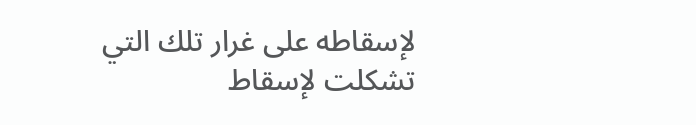لإسقاطه على غرار تلك التي تشكلت لإسقاط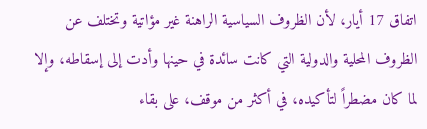اتفاق 17 أيار، لأن الظروف السياسية الراهنة غير مؤاتية وتختلف عن الظروف المحلية والدولية التي كانت سائدة في حينها وأدت إلى إسقاطه، وإلا لما كان مضطراً لتأكيده، في أكثر من موقف، على بقاء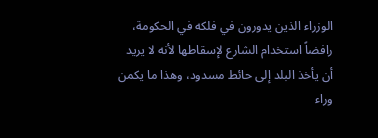الوزراء الذين يدورون في فلكه في الحكومة، رافضاً استخدام الشارع لإسقاطها لأنه لا يريد أن يأخذ البلد إلى حائط مسدود، وهذا ما يكمن وراء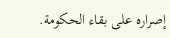إصراره على بقاء الحكومة.